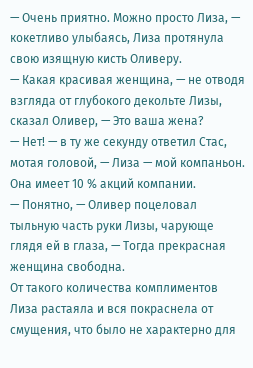— Очень приятно. Можно просто Лиза, — кокетливо улыбаясь, Лиза протянула свою изящную кисть Оливеру.
— Какая красивая женщина, — не отводя взгляда от глубокого декольте Лизы, сказал Оливер, — Это ваша жена?
— Нет! — в ту же секунду ответил Стас, мотая головой, — Лиза — мой компаньон. Она имеет 10 % акций компании.
— Понятно, — Оливер поцеловал тыльную часть руки Лизы, чарующе глядя ей в глаза, — Тогда прекрасная женщина свободна.
От такого количества комплиментов Лиза растаяла и вся покраснела от смущения, что было не характерно для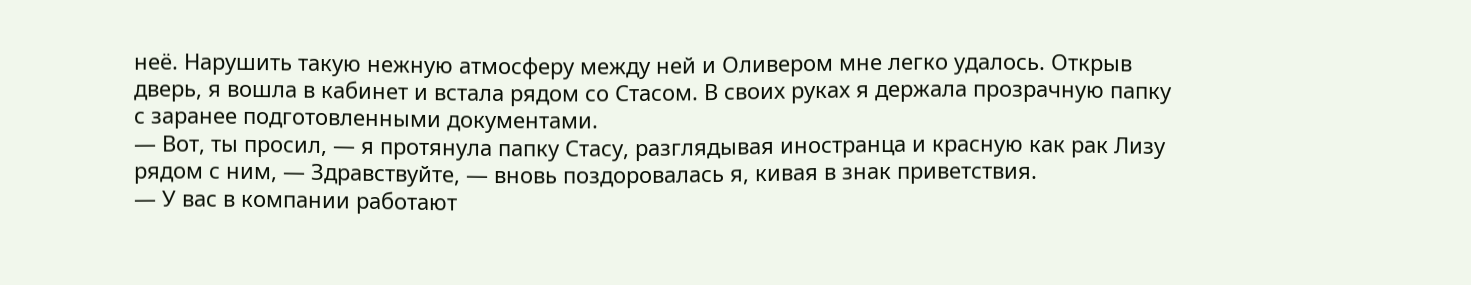неё. Нарушить такую нежную атмосферу между ней и Оливером мне легко удалось. Открыв дверь, я вошла в кабинет и встала рядом со Стасом. В своих руках я держала прозрачную папку с заранее подготовленными документами.
— Вот, ты просил, — я протянула папку Стасу, разглядывая иностранца и красную как рак Лизу рядом с ним, — Здравствуйте, — вновь поздоровалась я, кивая в знак приветствия.
— У вас в компании работают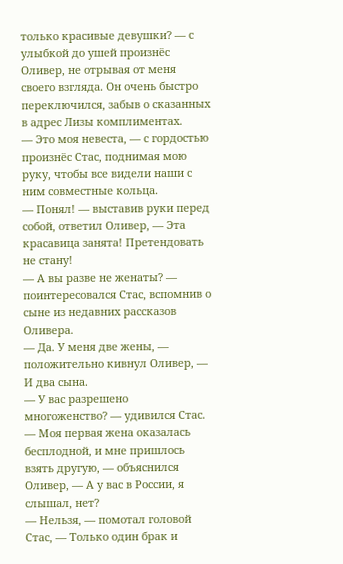только красивые девушки? — с улыбкой до ушей произнёс Оливер, не отрывая от меня своего взгляда. Он очень быстро переключился, забыв о сказанных в адрес Лизы комплиментах.
— Это моя невеста, — с гордостью произнёс Стас, поднимая мою руку, чтобы все видели наши с ним совместные кольца.
— Понял! — выставив руки перед собой, ответил Оливер, — Эта красавица занята! Претендовать не стану!
— А вы разве не женаты? — поинтересовался Стас, вспомнив о сыне из недавних рассказов Оливера.
— Да. У меня две жены, — положительно кивнул Оливер, — И два сына.
— У вас разрешено многоженство? — удивился Стас.
— Моя первая жена оказалась бесплодной, и мне пришлось взять другую, — объяснился Оливер, — А у вас в России, я слышал, нет?
— Нельзя, — помотал головой Стас, — Только один брак и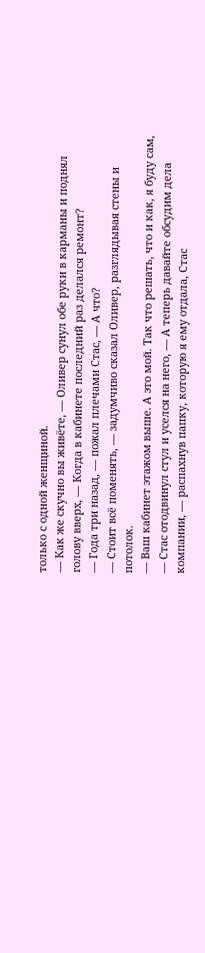только с одной женщиной.
— Как же скучно вы живёте, — Оливер сунул обе руки в карманы и поднял голову вверх, — Когда в кабинете последний раз делался ремонт?
— Года три назад, — пожал плечами Стас, — А что?
— Стоит всё поменять, — задумчиво сказал Оливер, разглядывая стены и потолок.
— Ваш кабинет этажом выше. А это мой. Так что решать, что и как, я буду сам, — Стас отодвинул стул и уселся на него, — А теперь давайте обсудим дела компании, — распахнув папку, которую я ему отдала, Стас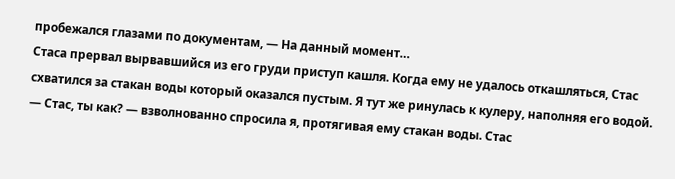пробежался глазами по документам, — На данный момент…
Стаса прервал вырвавшийся из его груди приступ кашля. Когда ему не удалось откашляться, Стас схватился за стакан воды который оказался пустым. Я тут же ринулась к кулеру, наполняя его водой.
— Стас, ты как? — взволнованно спросила я, протягивая ему стакан воды. Стас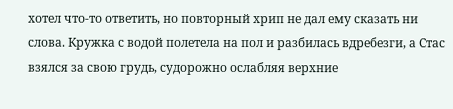хотел что-то ответить, но повторный хрип не дал ему сказать ни слова. Кружка с водой полетела на пол и разбилась вдребезги, а Стас взялся за свою грудь, судорожно ослабляя верхние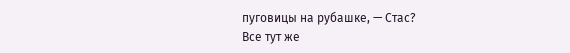пуговицы на рубашке, — Стас?
Все тут же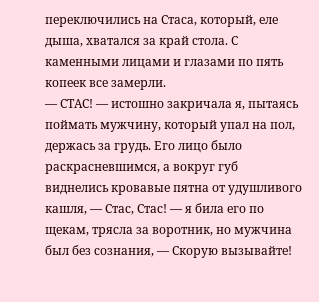переключились на Стаса, который, еле дыша, хватался за край стола. С каменными лицами и глазами по пять копеек все замерли.
— СТАС! — истошно закричала я, пытаясь поймать мужчину, который упал на пол, держась за грудь. Его лицо было раскрасневшимся, а вокруг губ виднелись кровавые пятна от удушливого кашля, — Стас, Стас! — я била его по щекам, трясла за воротник, но мужчина был без сознания, — Скорую вызывайте!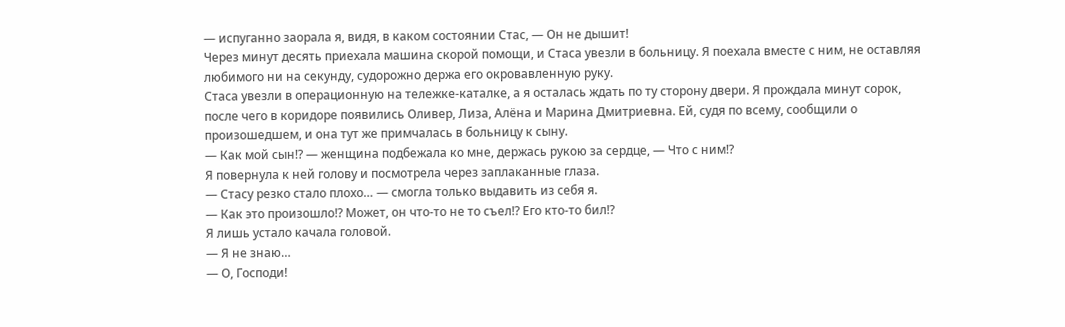— испуганно заорала я, видя, в каком состоянии Стас, — Он не дышит!
Через минут десять приехала машина скорой помощи, и Стаса увезли в больницу. Я поехала вместе с ним, не оставляя любимого ни на секунду, судорожно держа его окровавленную руку.
Стаса увезли в операционную на тележке-каталке, а я осталась ждать по ту сторону двери. Я прождала минут сорок, после чего в коридоре появились Оливер, Лиза, Алёна и Марина Дмитриевна. Ей, судя по всему, сообщили о произошедшем, и она тут же примчалась в больницу к сыну.
— Как мой сын!? — женщина подбежала ко мне, держась рукою за сердце, — Что с ним!?
Я повернула к ней голову и посмотрела через заплаканные глаза.
— Стасу резко стало плохо… — смогла только выдавить из себя я.
— Как это произошло!? Может, он что-то не то съел!? Его кто-то бил!?
Я лишь устало качала головой.
— Я не знаю…
— О, Господи!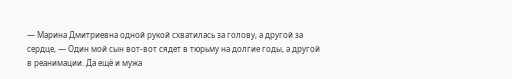— Марина Дмитриевна одной рукой схватилась за голову, а другой за сердце, — Один мой сын вот-вот сядет в тюрьму на долгие годы, а другой в реанимации. Да ещё и мужа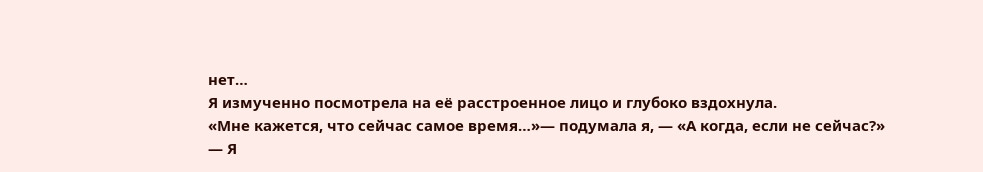нет…
Я измученно посмотрела на её расстроенное лицо и глубоко вздохнула.
«Мне кажется, что сейчас самое время…»— подумала я, — «А когда, если не сейчас?»
— Я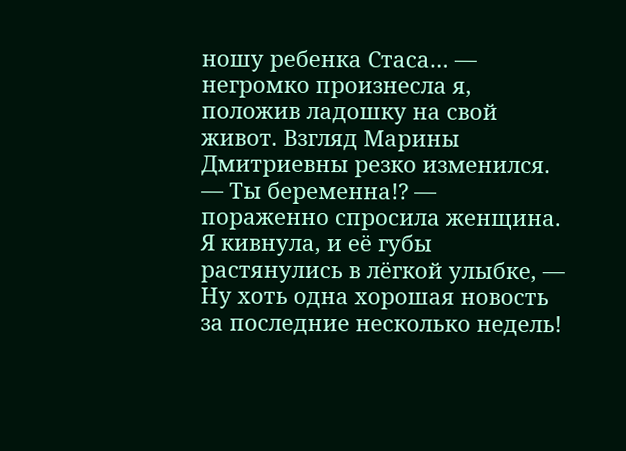ношу ребенка Стаса… — негромко произнесла я, положив ладошку на свой живот. Взгляд Марины Дмитриевны резко изменился.
— Ты беременна!? — пораженно спросила женщина. Я кивнула, и её губы растянулись в лёгкой улыбке, — Ну хоть одна хорошая новость за последние несколько недель!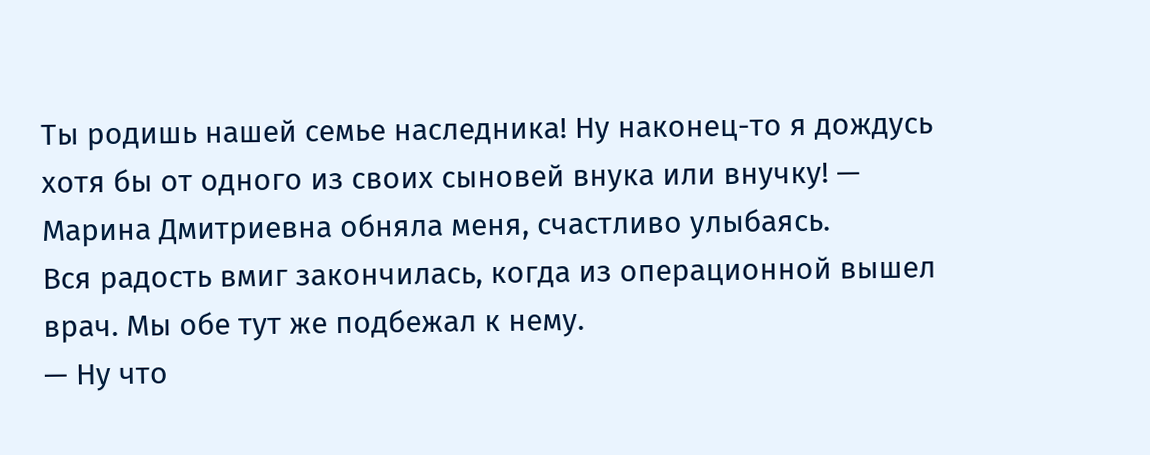Ты родишь нашей семье наследника! Ну наконец-то я дождусь хотя бы от одного из своих сыновей внука или внучку! — Марина Дмитриевна обняла меня, счастливо улыбаясь.
Вся радость вмиг закончилась, когда из операционной вышел врач. Мы обе тут же подбежал к нему.
— Ну что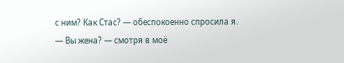с ним? Как Стас? — обеспокоенно спросила я.
— Вы жена? — смотря в моё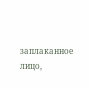заплаканное лицо,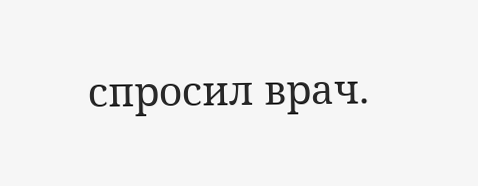спросил врач.